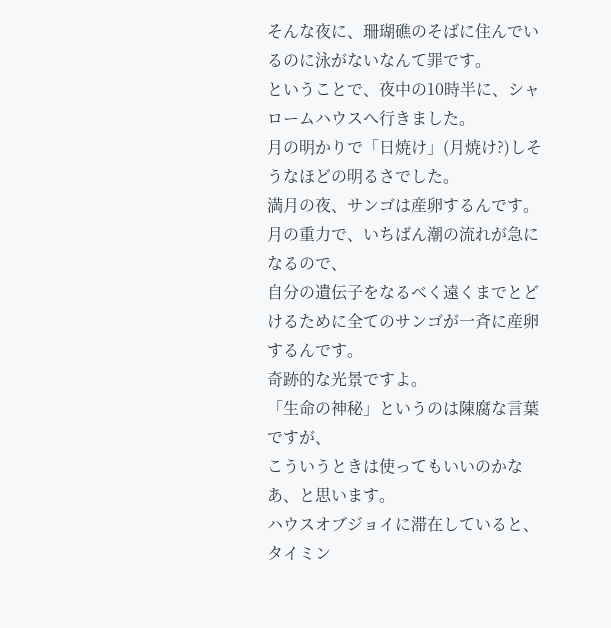そんな夜に、珊瑚礁のそばに住んでいるのに泳がないなんて罪です。
ということで、夜中の10時半に、シャロームハウスへ行きました。
月の明かりで「日焼け」(月焼け?)しそうなほどの明るさでした。
満月の夜、サンゴは産卵するんです。
月の重力で、いちばん潮の流れが急になるので、
自分の遺伝子をなるべく遠くまでとどけるために全てのサンゴが一斉に産卵するんです。
奇跡的な光景ですよ。
「生命の神秘」というのは陳腐な言葉ですが、
こういうときは使ってもいいのかなあ、と思います。
ハウスオブジョイに滞在していると、タイミン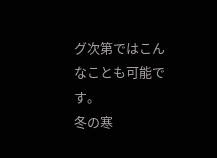グ次第ではこんなことも可能です。
冬の寒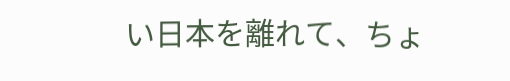い日本を離れて、ちょ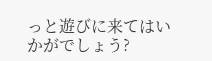っと遊びに来てはいかがでしょう?